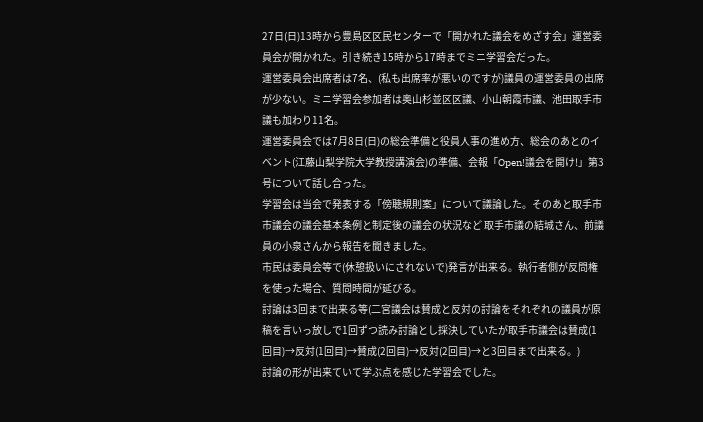27日(日)13時から豊島区区民センターで「開かれた議会をめざす会」運営委員会が開かれた。引き続き15時から17時までミニ学習会だった。
運営委員会出席者は7名、(私も出席率が悪いのですが)議員の運営委員の出席が少ない。ミニ学習会参加者は奥山杉並区区議、小山朝霞市議、池田取手市議も加わり11名。
運営委員会では7月8日(日)の総会準備と役員人事の進め方、総会のあとのイベント(江藤山梨学院大学教授講演会)の準備、会報「Open!議会を開け!」第3号について話し合った。
学習会は当会で発表する「傍聴規則案」について議論した。そのあと取手市市議会の議会基本条例と制定後の議会の状況など 取手市議の結城さん、前議員の小泉さんから報告を聞きました。
市民は委員会等で(休憩扱いにされないで)発言が出来る。執行者側が反問権を使った場合、質問時間が延びる。
討論は3回まで出来る等(二宮議会は賛成と反対の討論をそれぞれの議員が原稿を言いっ放しで1回ずつ読み討論とし採決していたが取手市議会は賛成(1回目)→反対(1回目)→賛成(2回目)→反対(2回目)→と3回目まで出来る。)
討論の形が出来ていて学ぶ点を感じた学習会でした。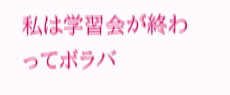私は学習会が終わってボラバ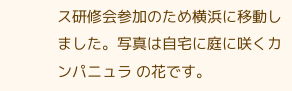ス研修会参加のため横浜に移動しました。写真は自宅に庭に咲くカンパニュラ の花です。